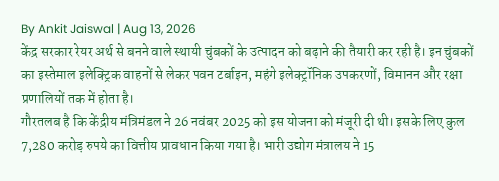By Ankit Jaiswal | Aug 13, 2026
केंद्र सरकार रेयर अर्थ से बनने वाले स्थायी चुंबकों के उत्पादन को बढ़ाने की तैयारी कर रही है। इन चुंबकों का इस्तेमाल इलेक्ट्रिक वाहनों से लेकर पवन टर्बाइन, महंगे इलेक्ट्रॉनिक उपकरणों, विमानन और रक्षा प्रणालियों तक में होता है।
गौरतलब है कि केंद्रीय मंत्रिमंडल ने 26 नवंबर 2025 को इस योजना को मंजूरी दी थी। इसके लिए कुल 7,280 करोड़ रुपये का वित्तीय प्रावधान किया गया है। भारी उद्योग मंत्रालय ने 15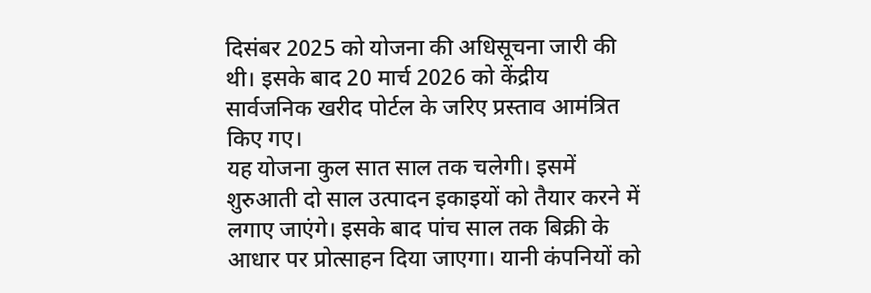दिसंबर 2025 को योजना की अधिसूचना जारी की थी। इसके बाद 20 मार्च 2026 को केंद्रीय सार्वजनिक खरीद पोर्टल के जरिए प्रस्ताव आमंत्रित किए गए।
यह योजना कुल सात साल तक चलेगी। इसमें शुरुआती दो साल उत्पादन इकाइयों को तैयार करने में लगाए जाएंगे। इसके बाद पांच साल तक बिक्री के आधार पर प्रोत्साहन दिया जाएगा। यानी कंपनियों को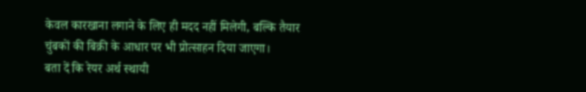केवल कारखाना लगाने के लिए ही मदद नहीं मिलेगी, बल्कि तैयार चुंबकों की बिक्री के आधार पर भी प्रोत्साहन दिया जाएगा।
बता दें कि रेयर अर्थ स्थायी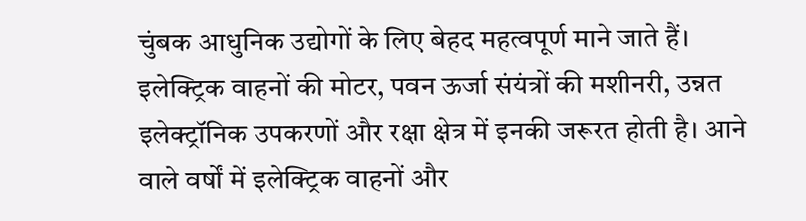चुंबक आधुनिक उद्योगों के लिए बेहद महत्वपूर्ण माने जाते हैं। इलेक्ट्रिक वाहनों की मोटर, पवन ऊर्जा संयंत्रों की मशीनरी, उन्नत इलेक्ट्रॉनिक उपकरणों और रक्षा क्षेत्र में इनकी जरूरत होती है। आने वाले वर्षों में इलेक्ट्रिक वाहनों और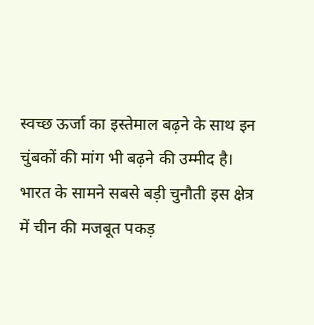स्वच्छ ऊर्जा का इस्तेमाल बढ़ने के साथ इन चुंबकों की मांग भी बढ़ने की उम्मीद है।
भारत के सामने सबसे बड़ी चुनौती इस क्षेत्र में चीन की मजबूत पकड़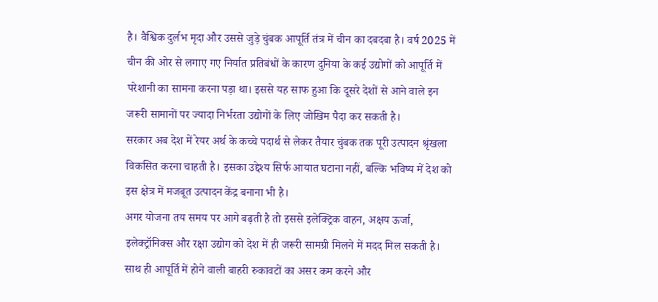है। वैश्विक दुर्लभ मृदा और उससे जुड़े चुंबक आपूर्ति तंत्र में चीन का दबदबा है। वर्ष 2025 में चीन की ओर से लगाए गए निर्यात प्रतिबंधों के कारण दुनिया के कई उद्योगों को आपूर्ति में परेशानी का सामना करना पड़ा था। इससे यह साफ हुआ कि दूसरे देशों से आने वाले इन जरूरी सामानों पर ज्यादा निर्भरता उद्योगों के लिए जोखिम पैदा कर सकती है।
सरकार अब देश में रेयर अर्थ के कच्चे पदार्थ से लेकर तैयार चुंबक तक पूरी उत्पादन श्रृंखला विकसित करना चाहती है। इसका उद्देश्य सिर्फ आयात घटाना नहीं, बल्कि भविष्य में देश को इस क्षेत्र में मजबूत उत्पादन केंद्र बनाना भी है।
अगर योजना तय समय पर आगे बढ़ती है तो इससे इलेक्ट्रिक वाहन, अक्षय ऊर्जा, इलेक्ट्रॉनिक्स और रक्षा उद्योग को देश में ही जरूरी सामग्री मिलने में मदद मिल सकती है। साथ ही आपूर्ति में होने वाली बाहरी रुकावटों का असर कम करने और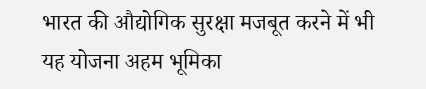भारत की औद्योगिक सुरक्षा मजबूत करने में भी यह योजना अहम भूमिका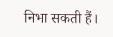निभा सकती हैं।